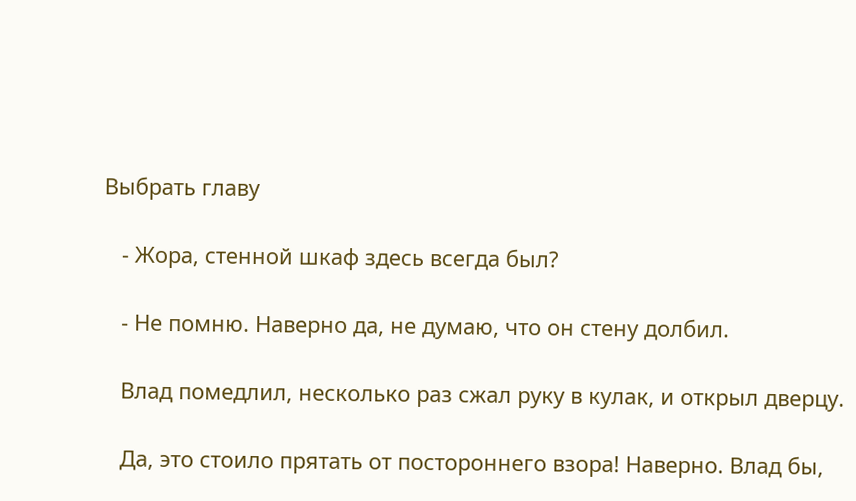Выбрать главу

   - Жора, стенной шкаф здесь всегда был?

   - Не помню. Наверно да, не думаю, что он стену долбил.

   Влад помедлил, несколько раз сжал руку в кулак, и открыл дверцу.

   Да, это стоило прятать от постороннего взора! Наверно. Влад бы,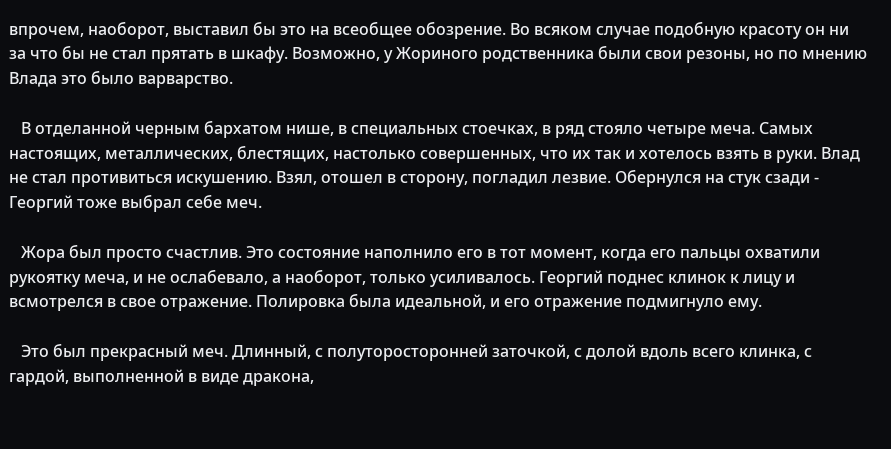впрочем, наоборот, выставил бы это на всеобщее обозрение. Во всяком случае подобную красоту он ни за что бы не стал прятать в шкафу. Возможно, у Жориного родственника были свои резоны, но по мнению Влада это было варварство.

   В отделанной черным бархатом нише, в специальных стоечках, в ряд стояло четыре меча. Самых настоящих, металлических, блестящих, настолько совершенных, что их так и хотелось взять в руки. Влад не стал противиться искушению. Взял, отошел в сторону, погладил лезвие. Обернулся на стук сзади - Георгий тоже выбрал себе меч.

   Жора был просто счастлив. Это состояние наполнило его в тот момент, когда его пальцы охватили рукоятку меча, и не ослабевало, а наоборот, только усиливалось. Георгий поднес клинок к лицу и всмотрелся в свое отражение. Полировка была идеальной, и его отражение подмигнуло ему.

   Это был прекрасный меч. Длинный, с полуторосторонней заточкой, с долой вдоль всего клинка, с гардой, выполненной в виде дракона,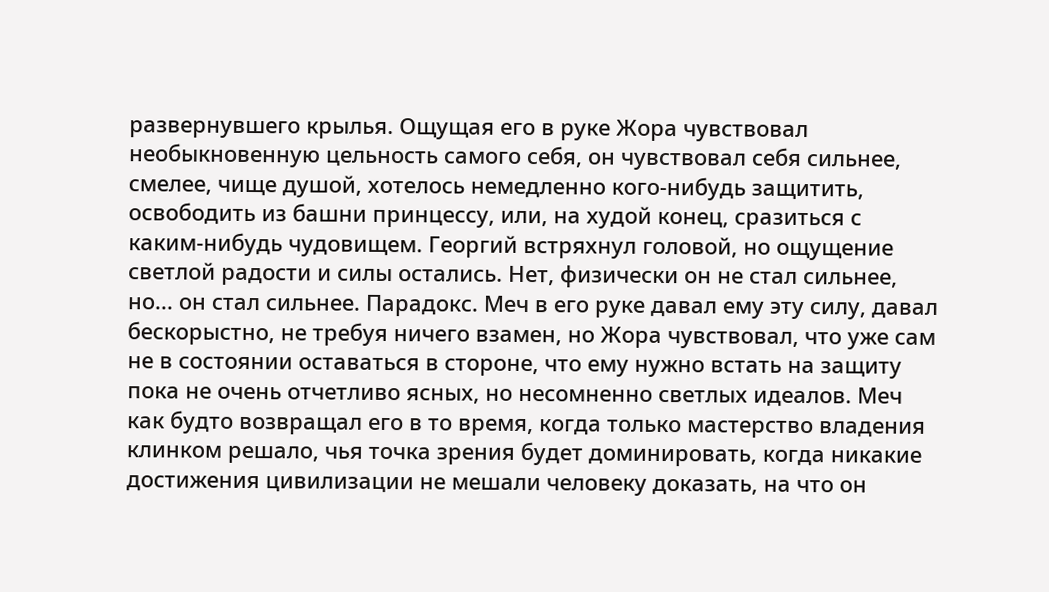развернувшего крылья. Ощущая его в руке Жора чувствовал необыкновенную цельность самого себя, он чувствовал себя сильнее, смелее, чище душой, хотелось немедленно кого-нибудь защитить, освободить из башни принцессу, или, на худой конец, сразиться с каким-нибудь чудовищем. Георгий встряхнул головой, но ощущение светлой радости и силы остались. Нет, физически он не стал сильнее, но... он стал сильнее. Парадокс. Меч в его руке давал ему эту силу, давал бескорыстно, не требуя ничего взамен, но Жора чувствовал, что уже сам не в состоянии оставаться в стороне, что ему нужно встать на защиту пока не очень отчетливо ясных, но несомненно светлых идеалов. Меч как будто возвращал его в то время, когда только мастерство владения клинком решало, чья точка зрения будет доминировать, когда никакие достижения цивилизации не мешали человеку доказать, на что он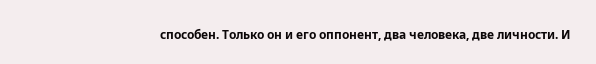способен. Только он и его оппонент, два человека, две личности. И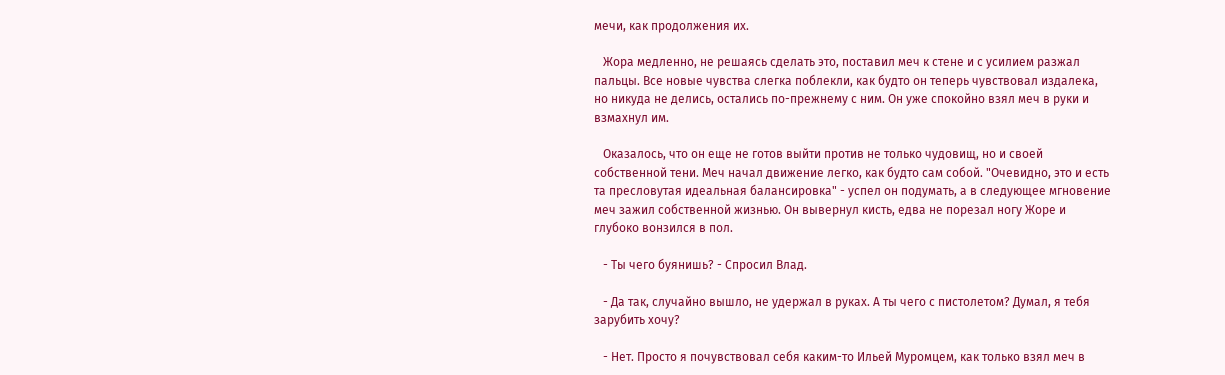мечи, как продолжения их.

   Жора медленно, не решаясь сделать это, поставил меч к стене и с усилием разжал пальцы. Все новые чувства слегка поблекли, как будто он теперь чувствовал издалека, но никуда не делись, остались по-прежнему с ним. Он уже спокойно взял меч в руки и взмахнул им.

   Оказалось, что он еще не готов выйти против не только чудовищ, но и своей собственной тени. Меч начал движение легко, как будто сам собой. "Очевидно, это и есть та пресловутая идеальная балансировка" - успел он подумать, а в следующее мгновение меч зажил собственной жизнью. Он вывернул кисть, едва не порезал ногу Жоре и глубоко вонзился в пол.

   - Ты чего буянишь? - Спросил Влад.

   - Да так, случайно вышло, не удержал в руках. А ты чего с пистолетом? Думал, я тебя зарубить хочу?

   - Нет. Просто я почувствовал себя каким-то Ильей Муромцем, как только взял меч в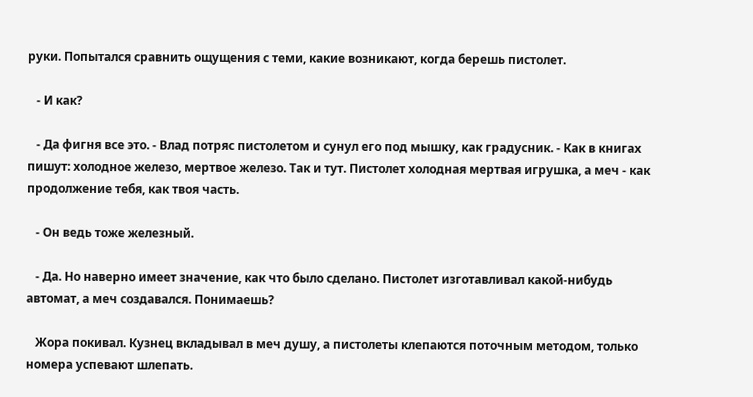руки. Попытался сравнить ощущения с теми, какие возникают, когда берешь пистолет.

   - И как?

   - Да фигня все это. - Влад потряс пистолетом и сунул его под мышку, как градусник. - Как в книгах пишут: холодное железо, мертвое железо. Так и тут. Пистолет холодная мертвая игрушка, а меч - как продолжение тебя, как твоя часть.

   - Он ведь тоже железный.

   - Да. Но наверно имеет значение, как что было сделано. Пистолет изготавливал какой-нибудь автомат, а меч создавался. Понимаешь?

   Жора покивал. Кузнец вкладывал в меч душу, а пистолеты клепаются поточным методом, только номера успевают шлепать.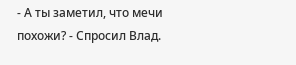- А ты заметил, что мечи похожи? - Спросил Влад.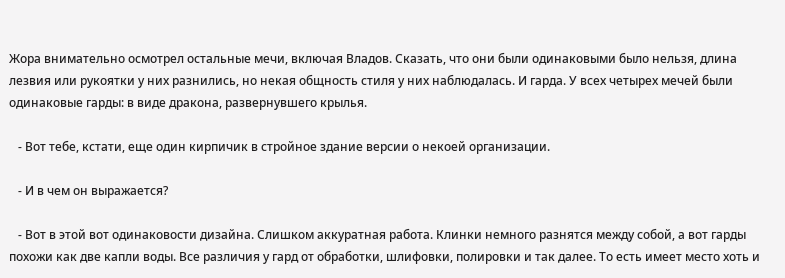Жора внимательно осмотрел остальные мечи, включая Владов. Сказать, что они были одинаковыми было нельзя, длина лезвия или рукоятки у них разнились, но некая общность стиля у них наблюдалась. И гарда. У всех четырех мечей были одинаковые гарды: в виде дракона, развернувшего крылья.

   - Вот тебе, кстати, еще один кирпичик в стройное здание версии о некоей организации.

   - И в чем он выражается?

   - Вот в этой вот одинаковости дизайна. Слишком аккуратная работа. Клинки немного разнятся между собой, а вот гарды похожи как две капли воды. Все различия у гард от обработки, шлифовки, полировки и так далее. То есть имеет место хоть и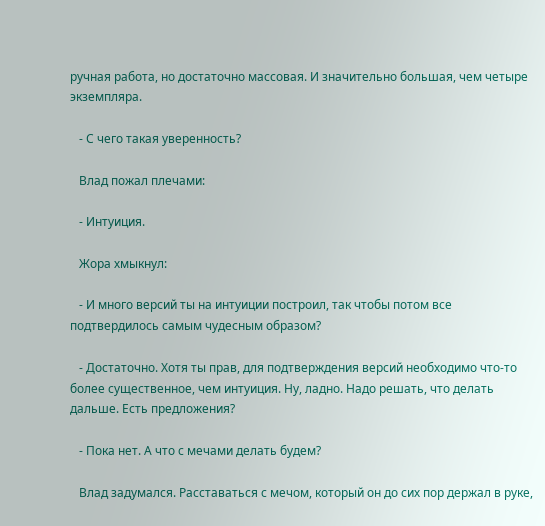ручная работа, но достаточно массовая. И значительно большая, чем четыре экземпляра.

   - С чего такая уверенность?

   Влад пожал плечами:

   - Интуиция.

   Жора хмыкнул:

   - И много версий ты на интуиции построил, так чтобы потом все подтвердилось самым чудесным образом?

   - Достаточно. Хотя ты прав, для подтверждения версий необходимо что-то более существенное, чем интуиция. Ну, ладно. Надо решать, что делать дальше. Есть предложения?

   - Пока нет. А что с мечами делать будем?

   Влад задумался. Расставаться с мечом, который он до сих пор держал в руке,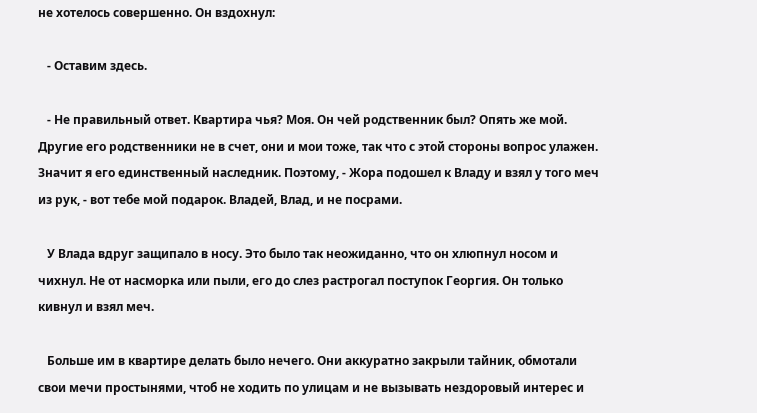не хотелось совершенно. Он вздохнул:

   - Оставим здесь.

   - Не правильный ответ. Квартира чья? Моя. Он чей родственник был? Опять же мой. Другие его родственники не в счет, они и мои тоже, так что с этой стороны вопрос улажен. Значит я его единственный наследник. Поэтому, - Жора подошел к Владу и взял у того меч из рук, - вот тебе мой подарок. Владей, Влад, и не посрами.

   У Влада вдруг защипало в носу. Это было так неожиданно, что он хлюпнул носом и чихнул. Не от насморка или пыли, его до слез растрогал поступок Георгия. Он только кивнул и взял меч.

   Больше им в квартире делать было нечего. Они аккуратно закрыли тайник, обмотали свои мечи простынями, чтоб не ходить по улицам и не вызывать нездоровый интерес и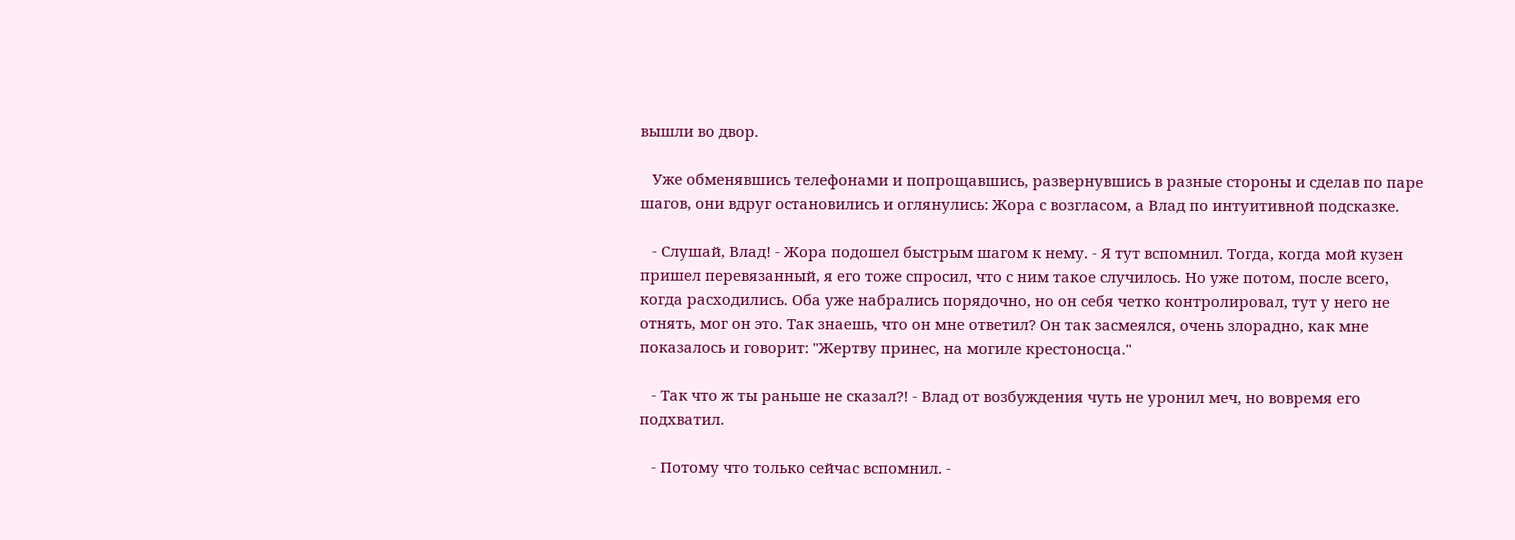вышли во двор.

   Уже обменявшись телефонами и попрощавшись, развернувшись в разные стороны и сделав по паре шагов, они вдруг остановились и оглянулись: Жора с возгласом, а Влад по интуитивной подсказке.

   - Слушай, Влад! - Жора подошел быстрым шагом к нему. - Я тут вспомнил. Тогда, когда мой кузен пришел перевязанный, я его тоже спросил, что с ним такое случилось. Но уже потом, после всего, когда расходились. Оба уже набрались порядочно, но он себя четко контролировал, тут у него не отнять, мог он это. Так знаешь, что он мне ответил? Он так засмеялся, очень злорадно, как мне показалось и говорит: "Жертву принес, на могиле крестоносца."

   - Так что ж ты раньше не сказал?! - Влад от возбуждения чуть не уронил меч, но вовремя его подхватил.

   - Потому что только сейчас вспомнил. -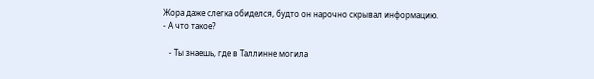Жора даже слегка обиделся, будто он нарочно скрывал информацию. - А что такое?

   - Ты знаешь, где в Таллинне могила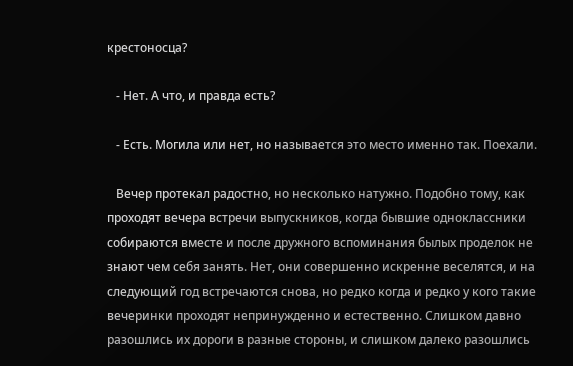крестоносца?

   - Нет. А что, и правда есть?

   - Есть. Могила или нет, но называется это место именно так. Поехали.

   Вечер протекал радостно, но несколько натужно. Подобно тому, как проходят вечера встречи выпускников, когда бывшие одноклассники собираются вместе и после дружного вспоминания былых проделок не знают чем себя занять. Нет, они совершенно искренне веселятся, и на следующий год встречаются снова, но редко когда и редко у кого такие вечеринки проходят непринужденно и естественно. Слишком давно разошлись их дороги в разные стороны, и слишком далеко разошлись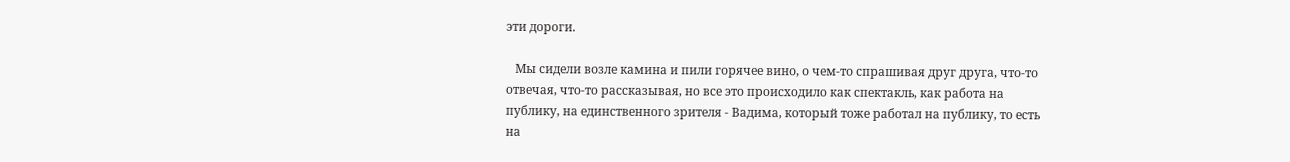эти дороги.

   Мы сидели возле камина и пили горячее вино, о чем-то спрашивая друг друга, что-то отвечая, что-то рассказывая, но все это происходило как спектакль, как работа на публику, на единственного зрителя - Вадима, который тоже работал на публику, то есть на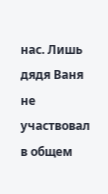нас. Лишь дядя Ваня не участвовал в общем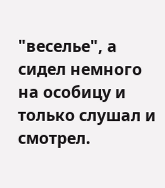"веселье", а сидел немного на особицу и только слушал и смотрел.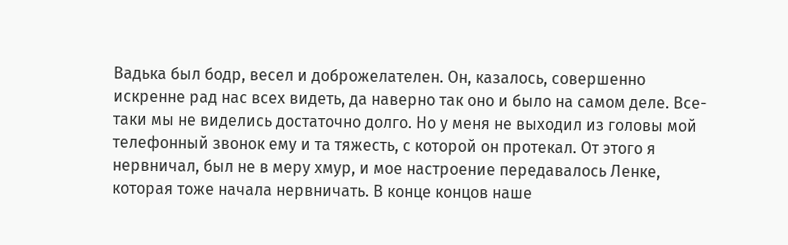Вадька был бодр, весел и доброжелателен. Он, казалось, совершенно искренне рад нас всех видеть, да наверно так оно и было на самом деле. Все-таки мы не виделись достаточно долго. Но у меня не выходил из головы мой телефонный звонок ему и та тяжесть, с которой он протекал. От этого я нервничал, был не в меру хмур, и мое настроение передавалось Ленке, которая тоже начала нервничать. В конце концов наше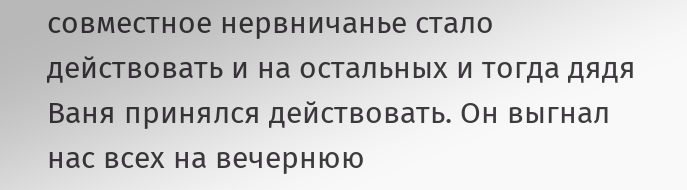совместное нервничанье стало действовать и на остальных и тогда дядя Ваня принялся действовать. Он выгнал нас всех на вечернюю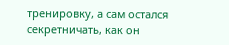тренировку, а сам остался секретничать, как он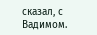сказал, с Вадимом.